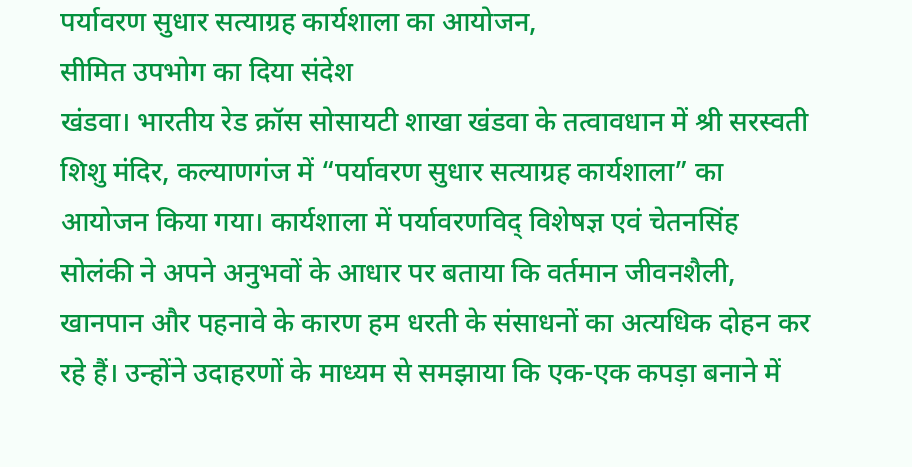पर्यावरण सुधार सत्याग्रह कार्यशाला का आयोजन,
सीमित उपभोग का दिया संदेश
खंडवा। भारतीय रेड क्रॉस सोसायटी शाखा खंडवा के तत्वावधान में श्री सरस्वती शिशु मंदिर, कल्याणगंज में “पर्यावरण सुधार सत्याग्रह कार्यशाला” का आयोजन किया गया। कार्यशाला में पर्यावरणविद् विशेषज्ञ एवं चेतनसिंह सोलंकी ने अपने अनुभवों के आधार पर बताया कि वर्तमान जीवनशैली, खानपान और पहनावे के कारण हम धरती के संसाधनों का अत्यधिक दोहन कर रहे हैं। उन्होंने उदाहरणों के माध्यम से समझाया कि एक-एक कपड़ा बनाने में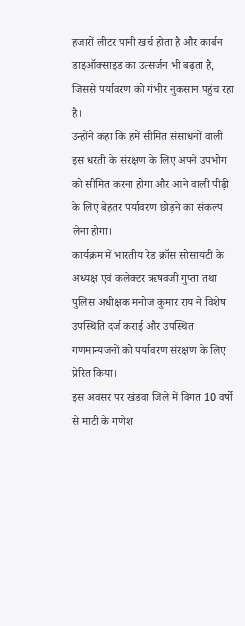हजारों लीटर पानी खर्च होता है और कार्बन डाइऑक्साइड का उत्सर्जन भी बढ़ता है, जिससे पर्यावरण को गंभीर नुकसान पहुंच रहा है।
उन्होंने कहा कि हमें सीमित संसाधनों वाली इस धरती के संरक्षण के लिए अपने उपभोग को सीमित करना होगा और आने वाली पीढ़ी के लिए बेहतर पर्यावरण छोड़ने का संकल्प लेना होगा।
कार्यक्रम में भारतीय रेड क्रॉस सोसायटी के अध्यक्ष एवं कलेक्टर ऋषवजी गुप्ता तथा पुलिस अधीक्षक मनोज कुमार राय ने विशेष उपस्थिति दर्ज कराई और उपस्थित गणमान्यजनों को पर्यावरण संरक्षण के लिए प्रेरित किया।
इस अवसर पर खंडवा जिले में विगत 10 वर्षो से माटी के गणेश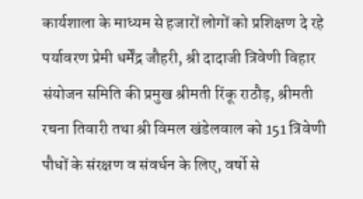कार्यशाला के माध्यम से हजारों लोगों को प्रशिक्षण दे रहे पर्यावरण प्रेमी धर्मेंद्र जौहरी, श्री दादाजी त्रिवेणी विहार संयोजन समिति की प्रमुख श्रीमती रिंकू राठौड़, श्रीमती रचना तिवारी तथा श्री विमल खंडेलवाल को 151 त्रिवेणी पौधों के संरक्षण व संवर्धन के लिए, वर्षो से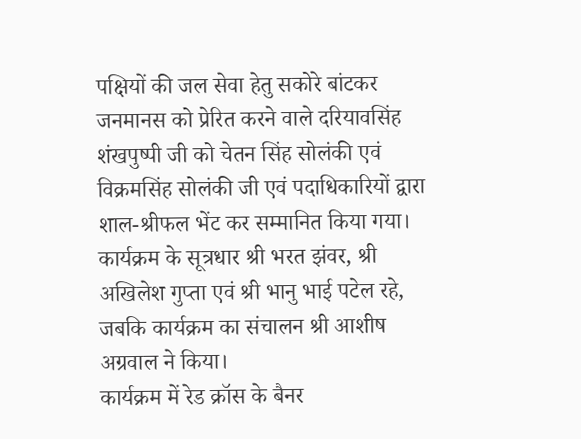पक्षियों की जल सेवा हेतु सकोरे बांटकर जनमानस को प्रेरित करने वाले दरियावसिंह शंखपुष्पी जी को चेतन सिंह सोलंकी एवं विक्रमसिंह सोलंकी जी एवं पदाधिकारियों द्वारा शाल-श्रीफल भेंट कर सम्मानित किया गया।
कार्यक्रम के सूत्रधार श्री भरत झंवर, श्री अखिलेश गुप्ता एवं श्री भानु भाई पटेल रहे, जबकि कार्यक्रम का संचालन श्री आशीष अग्रवाल ने किया।
कार्यक्रम में रेड क्रॉस के बैनर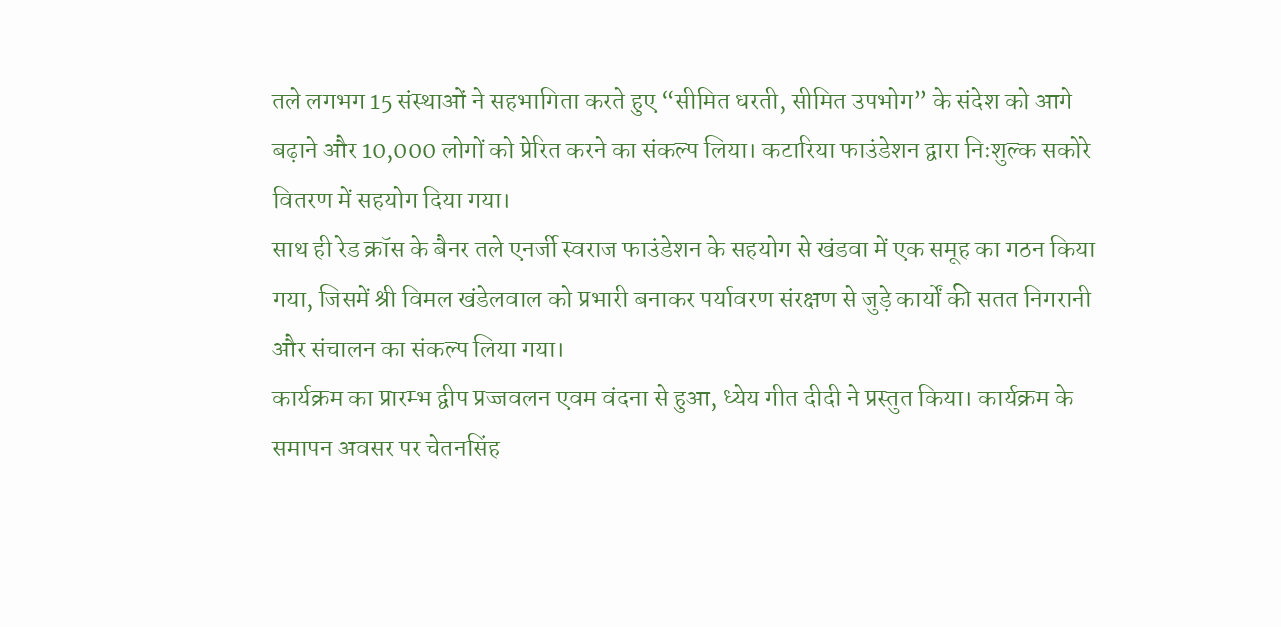तले लगभग 15 संस्थाओं ने सहभागिता करते हुए “सीमित धरती, सीमित उपभोग” के संदेश को आगे बढ़ाने और 10,000 लोगों को प्रेरित करने का संकल्प लिया। कटारिया फाउंडेशन द्वारा निःशुल्क सकोरे वितरण में सहयोग दिया गया।
साथ ही रेड क्रॉस के बैनर तले एनर्जी स्वराज फाउंडेशन के सहयोग से खंडवा में एक समूह का गठन किया गया, जिसमें श्री विमल खंडेलवाल को प्रभारी बनाकर पर्यावरण संरक्षण से जुड़े कार्यों की सतत निगरानी और संचालन का संकल्प लिया गया।
कार्यक्रम का प्रारम्भ द्वीप प्रज्जवलन एवम वंदना से हुआ, ध्येय गीत दीदी ने प्रस्तुत किया। कार्यक्रम के समापन अवसर पर चेतनसिंह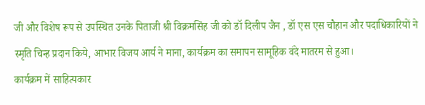जी और विशेष रूप से उपस्थित उनके पिताजी श्री विक्रमसिंह जी को डॉ दिलीप जैन , डॉ एस एस चौहान और पदाधिकारियों ने स्मृति चिन्ह प्रदान किये, आभार विजय आर्य ने माना, कार्यक्रम का समापन सामूहिक वंदे मातरम से हुआ।
कार्यक्रम में साहित्यकार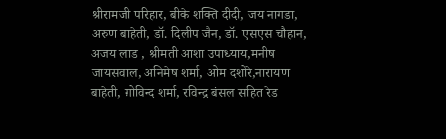श्रीरामजी परिहार, बीके शक्ति दीदी, जय नागडा, अरुण बाहेती, डॉ. दिलीप जैन, डॉ. एसएस चौहान, अजय लाड , श्रीमती आशा उपाध्याय,मनीष जायसवाल, अनिमेष शर्मा, ओम दशोरे,नारायण बाहेती, ग़ोविन्द शर्मा, रविन्द्र बंसल सहित रेड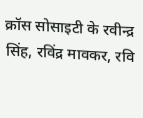क्रॉस सोसाइटी के रवीन्द्र सिंह, रविंद्र मावकर, रवि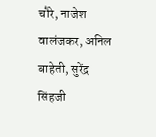चौरे, नाजेश वालंजकर, अनिल बाहेती, सुरेंद्र सिंहजी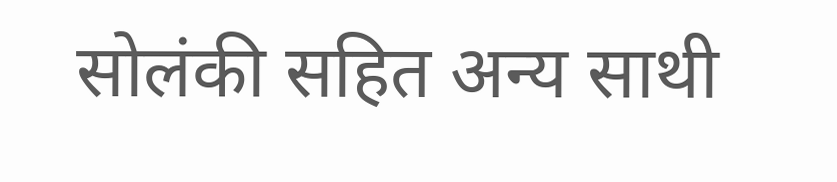सोलंकी सहित अन्य साथी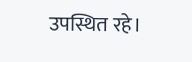उपस्थित रहे।